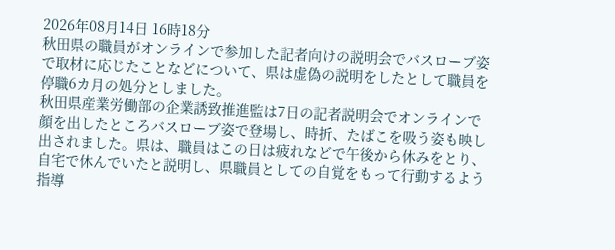2026年08月14日 16時18分
秋田県の職員がオンラインで参加した記者向けの説明会でバスローブ姿で取材に応じたことなどについて、県は虚偽の説明をしたとして職員を停職6カ月の処分としました。
秋田県産業労働部の企業誘致推進監は7日の記者説明会でオンラインで顔を出したところバスローブ姿で登場し、時折、たばこを吸う姿も映し出されました。県は、職員はこの日は疲れなどで午後から休みをとり、自宅で休んでいたと説明し、県職員としての自覚をもって行動するよう指導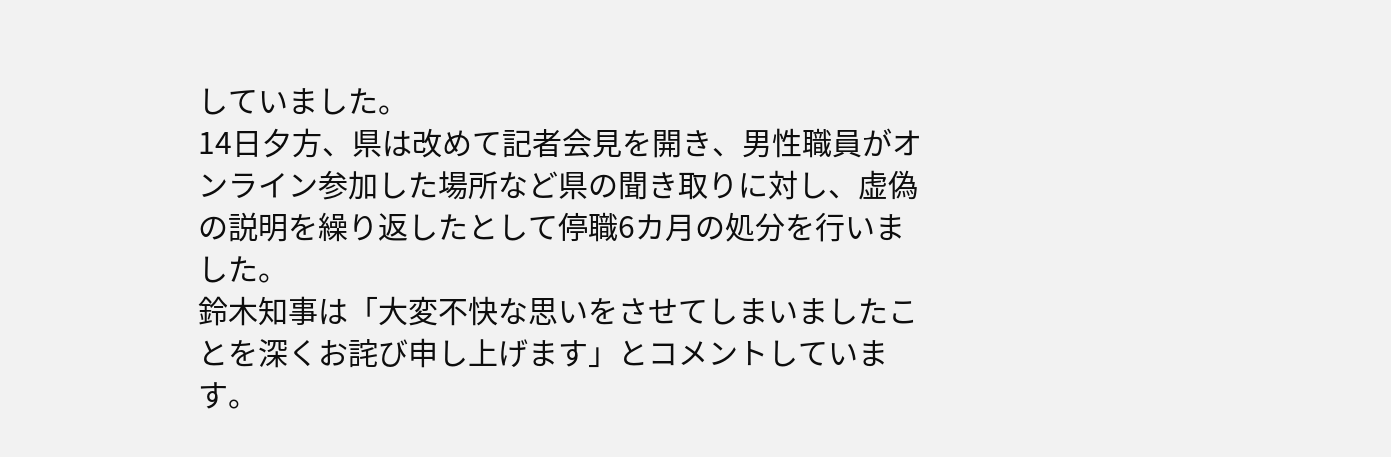していました。
14日夕方、県は改めて記者会見を開き、男性職員がオンライン参加した場所など県の聞き取りに対し、虚偽の説明を繰り返したとして停職6カ月の処分を行いました。
鈴木知事は「大変不快な思いをさせてしまいましたことを深くお詫び申し上げます」とコメントしています。